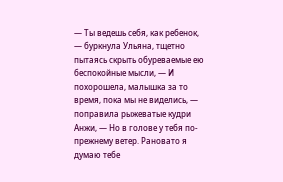— Ты ведешь себя, как ребенок, — буркнула Ульяна, тщетно пытаясь скрыть обуреваемые ею беспокойные мысли, — И похорошела, малышка за то время, пока мы не виделись, — поправила рыжеватые кудри Анжи, — Но в голове у тебя по-прежнему ветер. Рановато я думаю тебе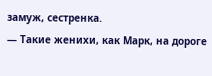замуж, сестренка.
— Такие женихи, как Марк, на дороге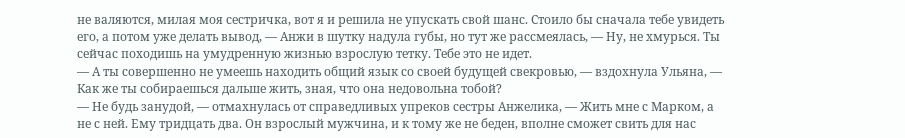не валяются, милая моя сестричка, вот я и решила не упускать свой шанс. Стоило бы сначала тебе увидеть его, а потом уже делать вывод, — Анжи в шутку надула губы, но тут же рассмеялась, — Ну, не хмурься. Ты сейчас походишь на умудренную жизнью взрослую тетку. Тебе это не идет.
— А ты совершенно не умеешь находить общий язык со своей будущей свекровью, — вздохнула Ульяна, — Как же ты собираешься дальше жить, зная, что она недовольна тобой?
— Не будь занудой, — отмахнулась от справедливых упреков сестры Анжелика, — Жить мне с Марком, а не с ней. Ему тридцать два. Он взрослый мужчина, и к тому же не беден, вполне сможет свить для нас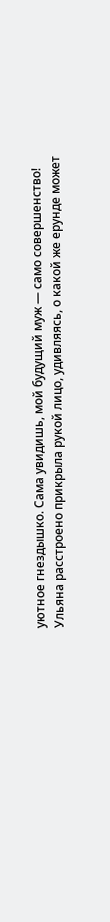уютное гнездышко. Сама увидишь, мой будущий муж — само совершенство!
Ульяна расстроено прикрыла рукой лицо, удивляясь, о какой же ерунде может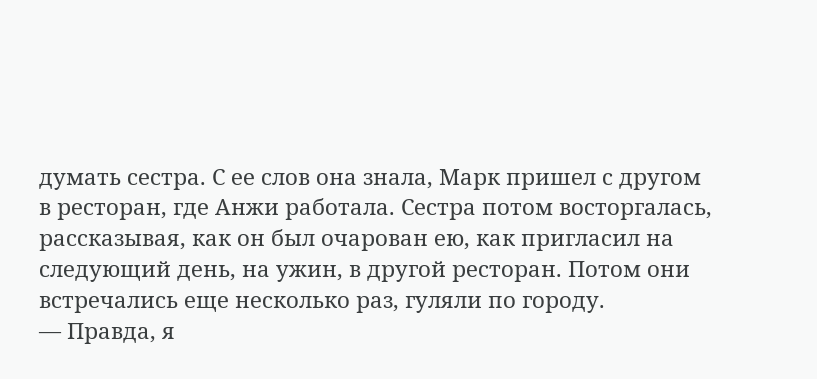думать сестра. С ее слов она знала, Марк пришел с другом в ресторан, где Анжи работала. Сестра потом восторгалась, рассказывая, как он был очарован ею, как пригласил на следующий день, на ужин, в другой ресторан. Потом они встречались еще несколько раз, гуляли по городу.
— Правда, я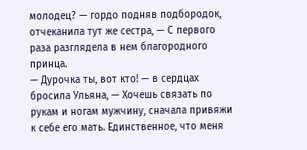молодец? — гордо подняв подбородок, отчеканила тут же сестра, — С первого раза разглядела в нем благородного принца.
— Дурочка ты, вот кто! — в сердцах бросила Ульяна, — Хочешь связать по рукам и ногам мужчину, сначала привяжи к себе его мать. Единственное, что меня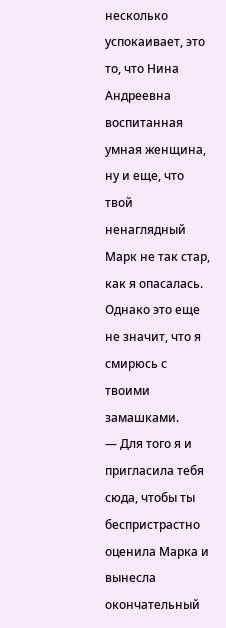несколько успокаивает, это то, что Нина Андреевна воспитанная умная женщина, ну и еще, что твой ненаглядный Марк не так стар, как я опасалась. Однако это еще не значит, что я смирюсь с твоими замашками.
— Для того я и пригласила тебя сюда, чтобы ты беспристрастно оценила Марка и вынесла окончательный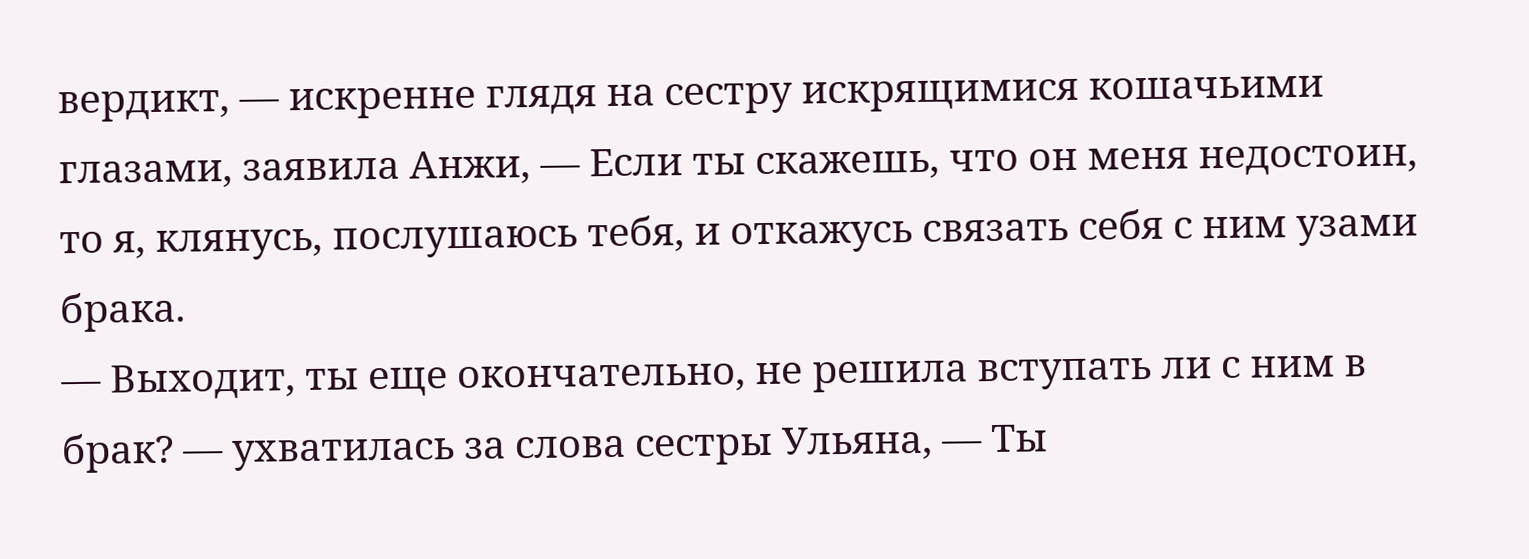вердикт, — искренне глядя на сестру искрящимися кошачьими глазами, заявила Анжи, — Если ты скажешь, что он меня недостоин, то я, клянусь, послушаюсь тебя, и откажусь связать себя с ним узами брака.
— Выходит, ты еще окончательно, не решила вступать ли с ним в брак? — ухватилась за слова сестры Ульяна, — Ты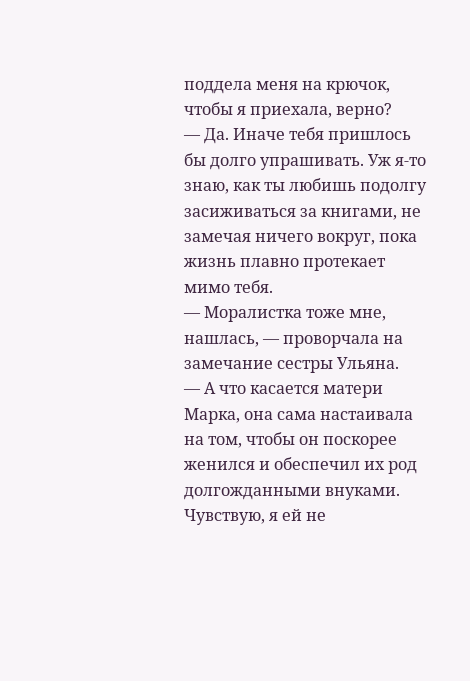поддела меня на крючок, чтобы я приехала, верно?
— Да. Иначе тебя пришлось бы долго упрашивать. Уж я-то знаю, как ты любишь подолгу засиживаться за книгами, не замечая ничего вокруг, пока жизнь плавно протекает мимо тебя.
— Моралистка тоже мне, нашлась, — проворчала на замечание сестры Ульяна.
— А что касается матери Марка, она сама настаивала на том, чтобы он поскорее женился и обеспечил их род долгожданными внуками. Чувствую, я ей не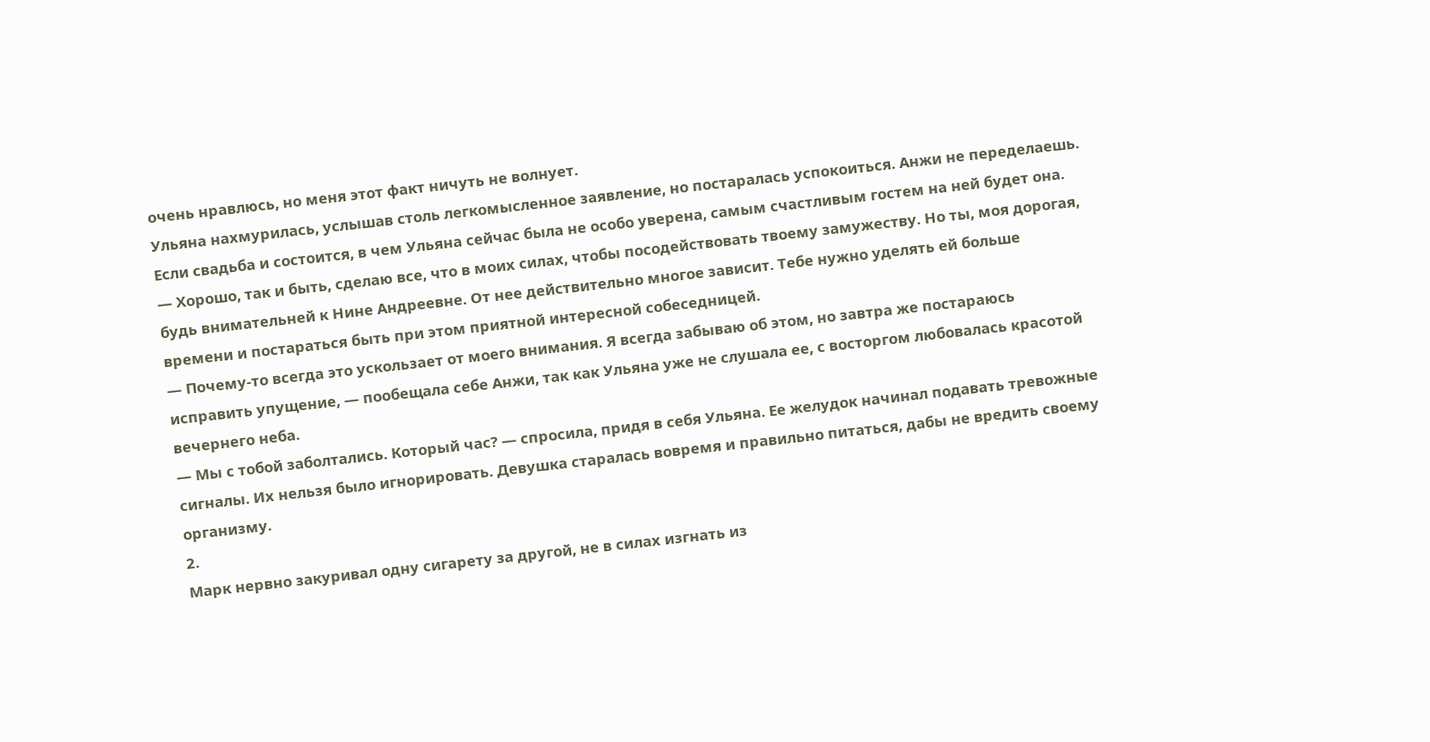очень нравлюсь, но меня этот факт ничуть не волнует.
Ульяна нахмурилась, услышав столь легкомысленное заявление, но постаралась успокоиться. Анжи не переделаешь. Если свадьба и состоится, в чем Ульяна сейчас была не особо уверена, самым счастливым гостем на ней будет она.
— Хорошо, так и быть, сделаю все, что в моих силах, чтобы посодействовать твоему замужеству. Но ты, моя дорогая, будь внимательней к Нине Андреевне. От нее действительно многое зависит. Тебе нужно уделять ей больше времени и постараться быть при этом приятной интересной собеседницей.
— Почему-то всегда это ускользает от моего внимания. Я всегда забываю об этом, но завтра же постараюсь исправить упущение, — пообещала себе Анжи, так как Ульяна уже не слушала ее, с восторгом любовалась красотой вечернего неба.
— Мы с тобой заболтались. Который час? — спросила, придя в себя Ульяна. Ее желудок начинал подавать тревожные сигналы. Их нельзя было игнорировать. Девушка старалась вовремя и правильно питаться, дабы не вредить своему организму.
2.
Марк нервно закуривал одну сигарету за другой, не в силах изгнать из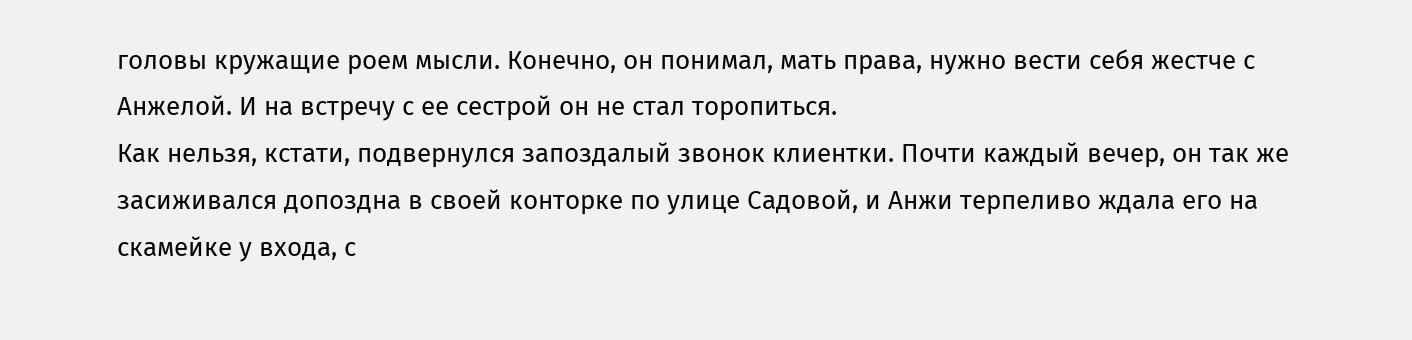головы кружащие роем мысли. Конечно, он понимал, мать права, нужно вести себя жестче с Анжелой. И на встречу с ее сестрой он не стал торопиться.
Как нельзя, кстати, подвернулся запоздалый звонок клиентки. Почти каждый вечер, он так же засиживался допоздна в своей конторке по улице Садовой, и Анжи терпеливо ждала его на скамейке у входа, с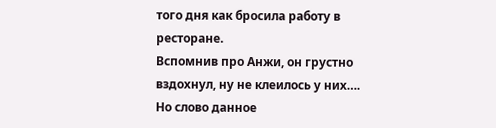того дня как бросила работу в ресторане.
Вспомнив про Анжи, он грустно вздохнул, ну не клеилось у них….
Но слово данное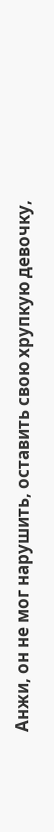Анжи, он не мог нарушить, оставить свою хрупкую девочку,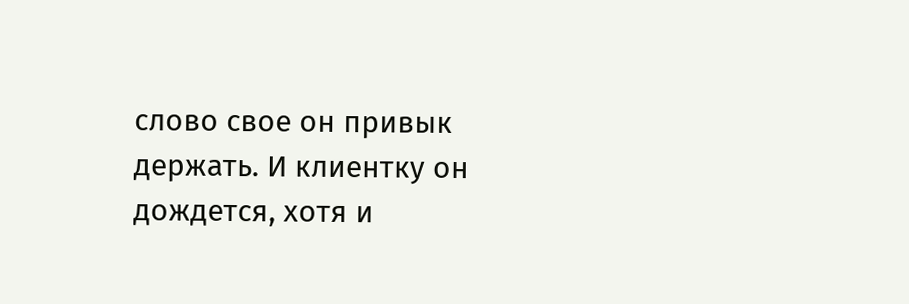слово свое он привык держать. И клиентку он дождется, хотя и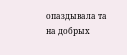опаздывала та на добрых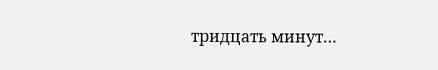тридцать минут…